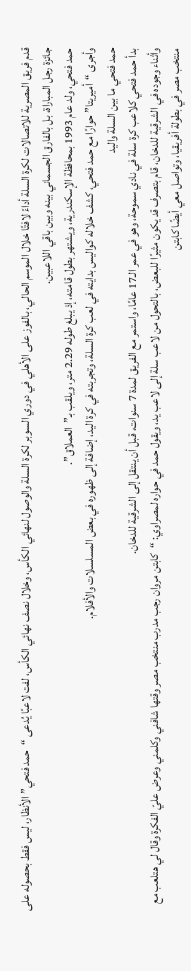قدم فريق المصرية للاتصالات لكرة السلة أداءً لافتًا خلال الموسم الحالي، بالفوز على الأهلي في دوري السوبر لكرة السلة والوصول لنهائي الكأس، وخلال نصف نهائي الكأس، لفت لاعبًا يُدعى “حمد فتحي” الأنظار، ليس فقط بحصوله على جائزة رجل المباراة، بل بالفارق الجسماني بينه وبين باقي اللاعبين.
حمد فتحي، ولد عام 1993 بمحافظة الإسكندرية، ويشتهر بطول قامته، إذ يبلغ طوله 2.29 متر، ويلقب بـ”العملاق”.
وأجرى “أميريتا” حوارًا مع حمد فتحي، كشف خلاله كواليس بدايته في لعب كرة السلة، وتجربته في كرة اليد، إضافة إلى ظهوره في بعض المسلسلات والأفلام.
حمد فتحي ما بين السلة واليد
بدأ حمد فتحي كلاعب كرة سلة في نادي سموحة، وهو في عمر الـ17 عامًا، واستمر مع الفريق لمدة 7 سنوات، قبل أن ينتقل إلى الشرقية للدخان.
وأثناء وجوده في الشرقية للدخان، قام بتصرف قد يكون مثيرًا للبعض، بالتحول من لاعب سلة إلى لاعب يد، ويقول حمد في حواره لمصراوي: “كابتن مروان رجب مدرب منتخب مصر وقتها شافني وكلمني وعرض عليّ الفكرة وقال لي هتلعب مع منتخب مصر في بطولة أفريقيا، وتواصل معي أيضًا كابتن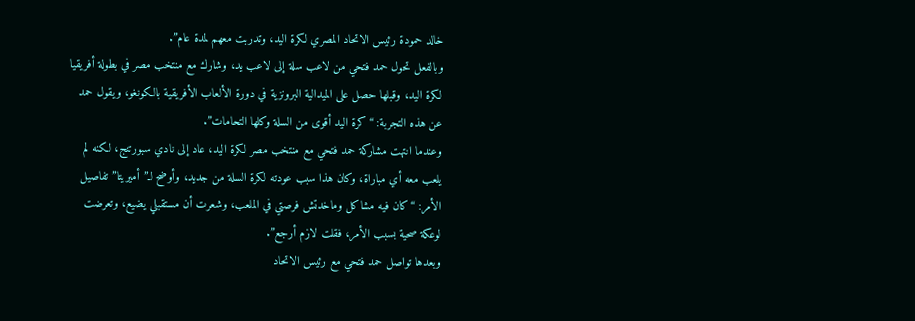خالد حمودة رئيس الاتحاد المصري لكرة اليد، وتدربت معهم لمدة عام”.
وبالفعل تحول حمد فتحي من لاعب سلة إلى لاعب يد، وشارك مع منتخب مصر في بطولة أفريقيا لكرة اليد، وقبلها حصل على الميدالية البرونزية في دورة الألعاب الأفريقية بالكونغو، ويقول حمد عن هذه التجربة: “كرة اليد أقوى من السلة وكلها التحامات”.
وعندما انتهت مشاركة حمد فتحي مع منتخب مصر لكرة اليد، عاد إلى نادي سبورتنج، لكنه لم يلعب معه أي مباراة، وكان هذا سبب عودته لكرة السلة من جديد، وأوضح لـ”أميريتا” تفاصيل الأمر: “كان فيه مشاكل وماخدتش فرصتي في الملعب، وشعرت أن مستقبلي يضيع، وتعرضت لوعكة صحية بسبب الأمر، فقلت لازم أرجع”.
وبعدها تواصل حمد فتحي مع رئيس الاتحاد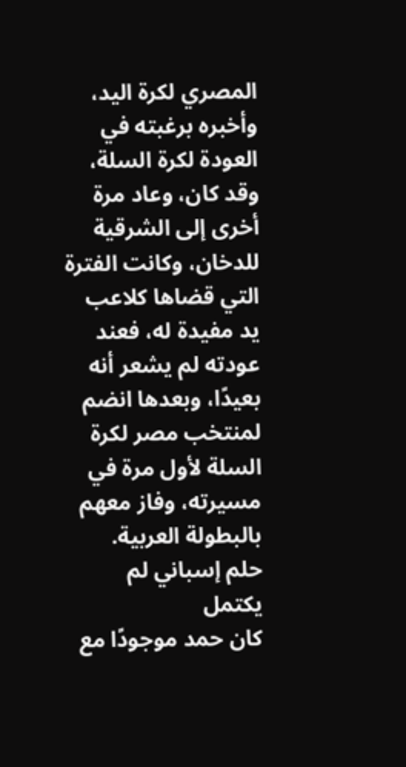المصري لكرة اليد، وأخبره برغبته في العودة لكرة السلة، وقد كان، وعاد مرة أخرى إلى الشرقية للدخان، وكانت الفترة التي قضاها كلاعب يد مفيدة له، فعند عودته لم يشعر أنه بعيدًا، وبعدها انضم لمنتخب مصر لكرة السلة لأول مرة في مسيرته، وفاز معهم بالبطولة العربية.
حلم إسباني لم يكتمل
كان حمد موجودًا مع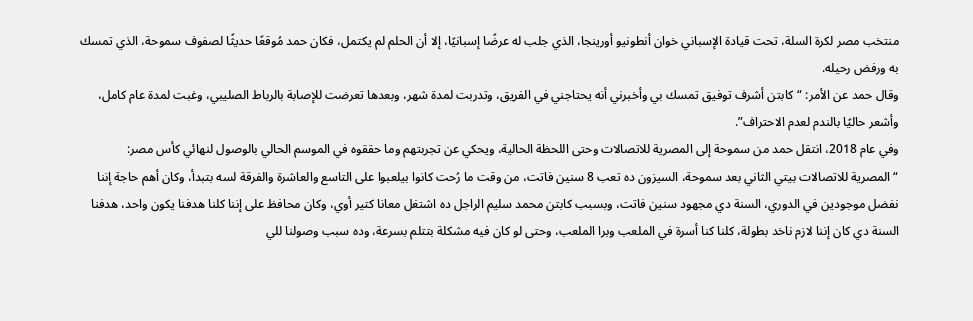منتخب مصر لكرة السلة، تحت قيادة الإسباني خوان أنطونيو أورينجا، الذي جلب له عرضًا إسبانيًا، إلا أن الحلم لم يكتمل، فكان حمد مُوقعًا حديثًا لصفوف سموحة، الذي تمسك به ورفض رحيله.
وقال حمد عن الأمر: “كابتن أشرف توفيق تمسك بي وأخبرني أنه يحتاجني في الفريق، وتدربت لمدة شهر، وبعدها تعرضت للإصابة بالرباط الصليبي، وغبت لمدة عام كامل، وأشعر حاليًا بالندم لعدم الاحتراف”.
وفي عام 2018، انتقل حمد من سموحة إلى المصرية للاتصالات وحتى اللحظة الحالية، ويحكي عن تجربتهم وما حققوه في الموسم الحالي بالوصول لنهائي كأس مصر: “المصرية للاتصالات بيتي الثاني بعد سموحة، السيزون ده تعب 8 سنين فاتت، من وقت ما رُحت كانوا بيلعبوا على التاسع والعاشرة والفرقة لسه بتبدأ، وكان أهم حاجة إننا نفضل موجودين في الدوري، السنة دي مجهود سنين فاتت، وبسبب كابتن محمد سليم الراجل ده اشتغل معانا كتير أوي، وكان محافظ على إننا كلنا هدفنا يكون واحد، هدفنا السنة دي كان إننا لازم ناخد بطولة، كلنا كنا أسرة في الملعب وبرا الملعب، وحتى لو كان فيه مشكلة بتتلم بسرعة، وده سبب وصولنا للي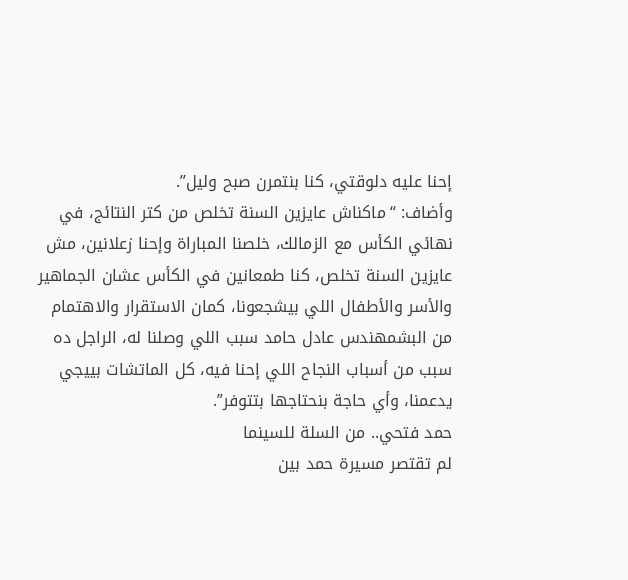إحنا عليه دلوقتي، كنا بنتمرن صبح وليل”.
وأضاف: “ماكناش عايزين السنة تخلص من كتر النتائج، في نهائي الكأس مع الزمالك، خلصنا المباراة وإحنا زعلانين، مش عايزين السنة تخلص، كنا طمعانين في الكأس عشان الجماهير والأسر والأطفال اللي بيشجعونا، كمان الاستقرار والاهتمام من البشمهندس عادل حامد سبب اللي وصلنا له، الراجل ده سبب من أسباب النجاح اللي إحنا فيه، كل الماتشات بييجي يدعمنا، وأي حاجة بنحتاجها بتتوفر”.
حمد فتحي.. من السلة للسينما
لم تقتصر مسيرة حمد بين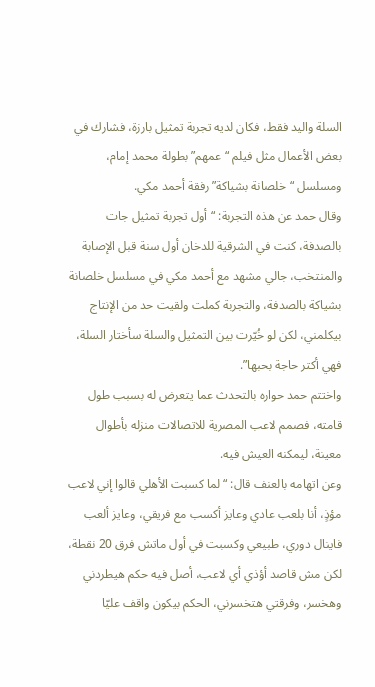السلة واليد فقط، فكان لديه تجربة تمثيل بارزة، فشارك في بعض الأعمال مثل فيلم “عمهم” بطولة محمد إمام، ومسلسل “خلصانة بشياكة” رفقة أحمد مكي.
وقال حمد عن هذه التجربة: “أول تجربة تمثيل جات بالصدفة، كنت في الشرقية للدخان أول سنة قبل الإصابة والمنتخب، جالي مشهد مع أحمد مكي في مسلسل خلصانة بشياكة بالصدفة، والتجربة كملت ولقيت حد من الإنتاج بيكلمني، لكن لو خُيّرت بين التمثيل والسلة سأختار السلة، فهي أكتر حاجة بحبها”.
واختتم حمد حواره بالتحدث عما يتعرض له بسبب طول قامته، فصمم لاعب المصرية للاتصالات منزله بأطوال معينة، ليمكنه العيش فيه.
وعن اتهامه بالعنف قال: “لما كسبت الأهلي قالوا إني لاعب مؤذٍ، أنا بلعب عادي وعايز أكسب مع فريقي، وعايز ألعب فاينال دوري، طبيعي وكسبت في أول ماتش فرق 20 نقطة، لكن مش قاصد أؤذي أي لاعب، أصل فيه حكم هيطردني وهخسر، وفرقتي هتخسرني، الحكم بيكون واقف عليّا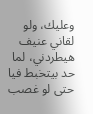وعليك، ولو لقاني عنيف هيطردني، لما حد بيتخبط فيا حتى لو غصب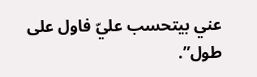عني بيتحسب عليّ فاول على طول”.